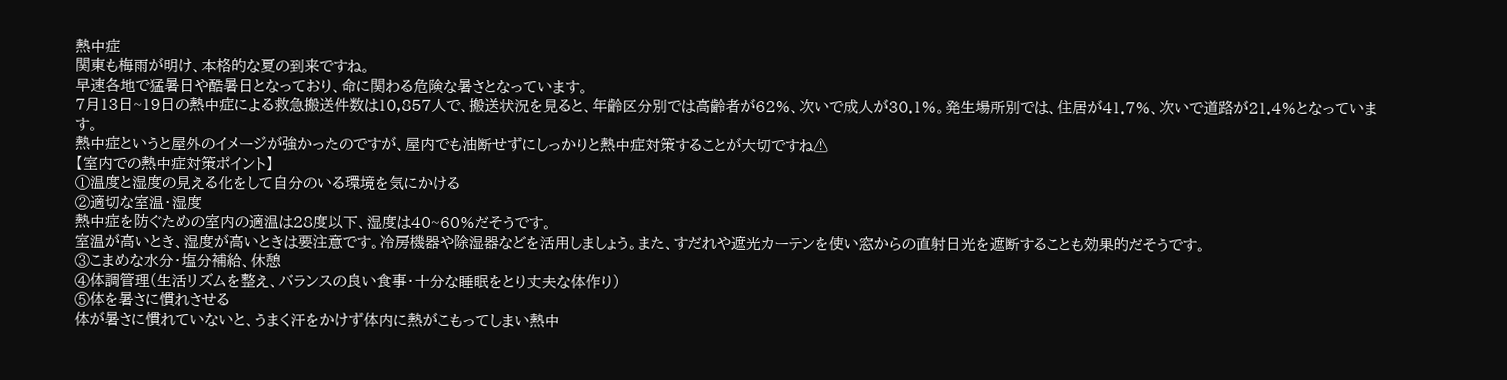熱中症
関東も梅雨が明け、本格的な夏の到来ですね。
早速各地で猛暑日や酷暑日となっており、命に関わる危険な暑さとなっています。
7月13日~19日の熱中症による救急搬送件数は10,857人で、搬送状況を見ると、年齢区分別では高齢者が62%、次いで成人が30.1%。発生場所別では、住居が41.7%、次いで道路が21.4%となっています。
熱中症というと屋外のイメージが強かったのですが、屋内でも油断せずにしっかりと熱中症対策することが大切ですね⚠
【室内での熱中症対策ポイント】
①温度と湿度の見える化をして自分のいる環境を気にかける
②適切な室温・湿度
熱中症を防ぐための室内の適温は28度以下、湿度は40~60%だそうです。
室温が高いとき、湿度が高いときは要注意です。冷房機器や除湿器などを活用しましょう。また、すだれや遮光カーテンを使い窓からの直射日光を遮断することも効果的だそうです。
③こまめな水分・塩分補給、休憩
④体調管理(生活リズムを整え、バランスの良い食事・十分な睡眠をとり丈夫な体作り)
⑤体を暑さに慣れさせる
体が暑さに慣れていないと、うまく汗をかけず体内に熱がこもってしまい熱中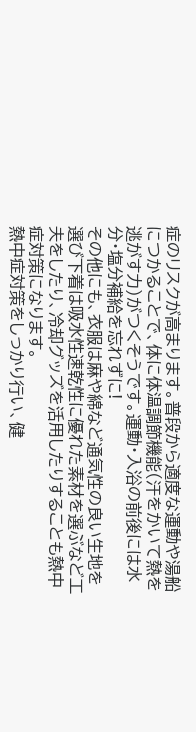症のリスクが高まります。普段から適度な運動や湯船につかることで、体に体温調節機能(汗をかいて熱を逃がす力)がつくそうです。運動・入浴の前後には水分・塩分補給を忘れずに!
その他にも、衣服は麻や綿など通気性の良い生地を選び下着は吸水性速乾性に優れた素材を選ぶなど工夫をしたり、冷却グッズを活用したりすることも熱中症対策になります。
熱中症対策をしっかり行い、健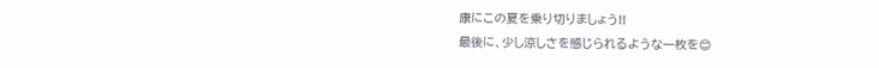康にこの夏を乗り切りましょう!!
最後に、少し涼しさを感じられるような一枚を😊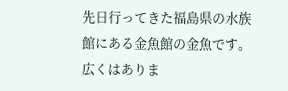先日行ってきた福島県の水族館にある金魚館の金魚です。広くはありま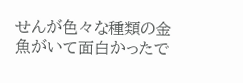せんが色々な種類の金魚がいて面白かったで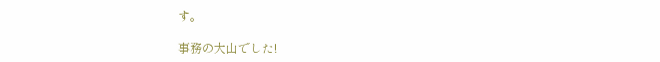す。

事務の大山でした!